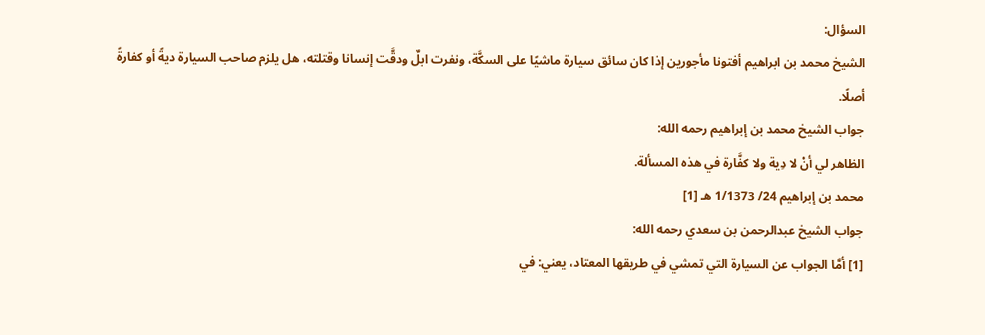السؤال:
الشيخ محمد بن ابراهيم أفتونا مأجورين إذا كان سائق سيارة ماشيًا على السكَّة، ونفرت ابلٌ ودقَّت إنسانا وقتلته، هل يلزم صاحب السيارة ديةً أو كفارةً أصلًا.
جواب الشيخ محمد بن إبراهيم رحمه الله:
الظاهر لي أنْ لا دِية ولا كفَّارة في هذه المسألة.
محمد بن إبراهيم 24/ 1/1373 هـ [1]
جواب الشيخ عبدالرحمن بن سعدي رحمه الله:
[1] أمَّا الجواب عن السيارة التي تمشي في طريقها المعتاد، يعني: في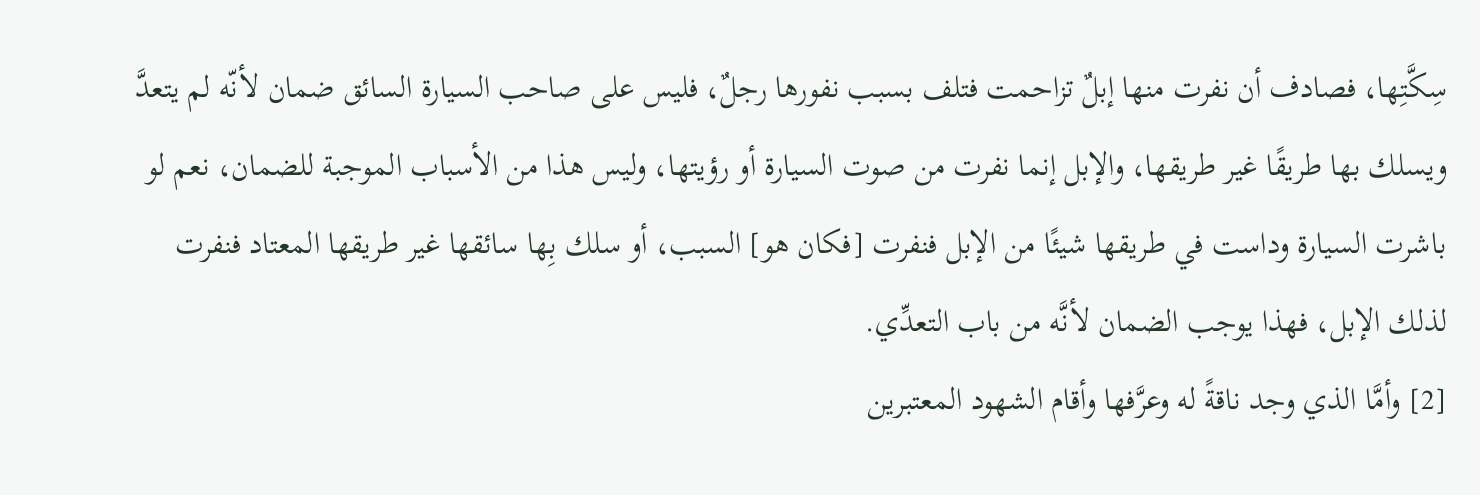سِكَّتِها، فصادف أن نفرت منها إبلٌ تزاحمت فتلف بسبب نفورها رجلٌ، فليس على صاحب السيارة السائق ضمان لأنّه لم يتعدَّ ويسلك بها طريقًا غير طريقها، والإبل إنما نفرت من صوت السيارة أو رؤيتها، وليس هذا من الأسباب الموجبة للضمان، نعم لو باشرت السيارة وداست في طريقها شيئًا من الإبل فنفرت [فكان هو] السبب، أو سلك بِها سائقها غير طريقها المعتاد فنفرت لذلك الإبل، فهذا يوجب الضمان لأنَّه من باب التعدِّي.
[2] وأمَّا الذي وجد ناقةً له وعرَّفها وأقام الشهود المعتبرين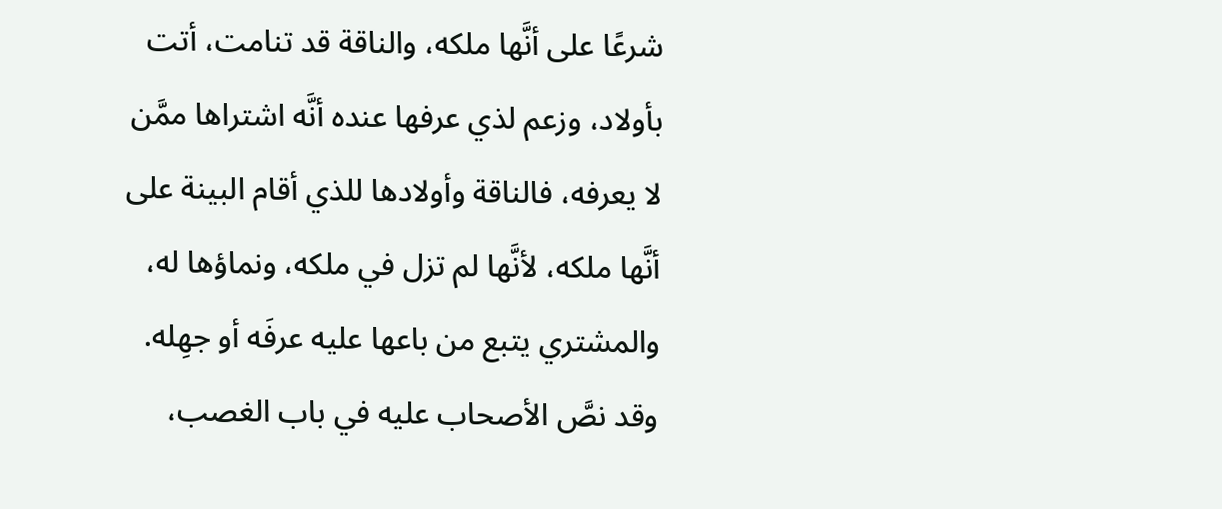شرعًا على أنَّها ملكه، والناقة قد تنامت، أتت بأولاد، وزعم لذي عرفها عنده أنَّه اشتراها ممَّن لا يعرفه، فالناقة وأولادها للذي أقام البينة على أنَّها ملكه، لأنَّها لم تزل في ملكه، ونماؤها له، والمشتري يتبع من باعها عليه عرفَه أو جهِله.
وقد نصَّ الأصحاب عليه في باب الغصب،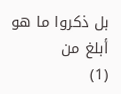بل ذكروا ما هو أبلغ من
(1)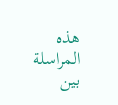هذه المراسلة بين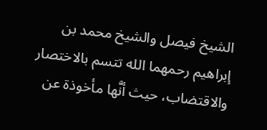الشيخ فيصل والشيخ محمد بن إبراهيم رحمهما الله تتسم بالاختصار والاقتضاب، حيث أنَّها مأخوذة عن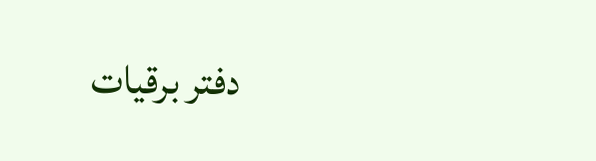دفتر برقيات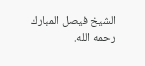الشيخ فيصل المبارك رحمه الله.